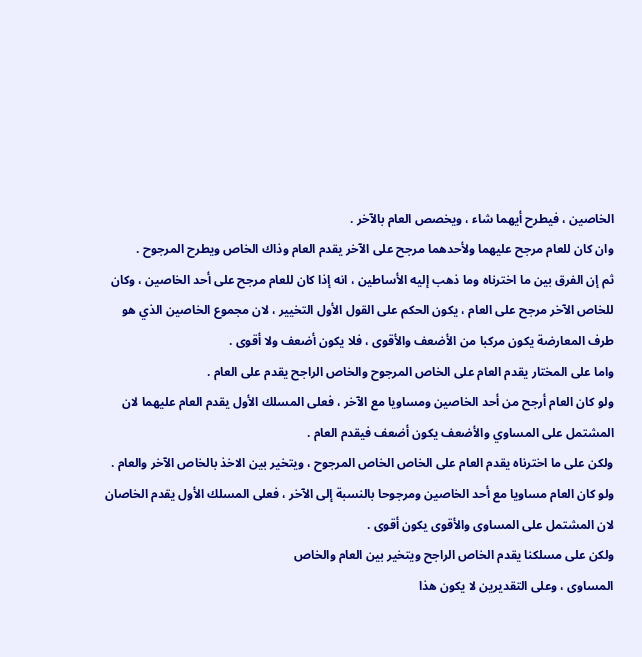الخاصين ، فيطرح أيهما شاء ، ويخصص العام بالآخر .
وان كان للعام مرجح عليهما ولأحدهما مرجح على الآخر يقدم العام وذاك الخاص ويطرح المرجوح .
ثم إن الفرق بين ما اخترناه وما ذهب إليه الأساطين ، انه إذا كان للعام مرجح على أحد الخاصين ، وكان للخاص الآخر مرجح على العام ، يكون الحكم على القول الأول التخيير ، لان مجموع الخاصين الذي هو طرف المعارضة يكون مركبا من الأضعف والأقوى ، فلا يكون أضعف ولا أقوى .
واما على المختار يقدم العام على الخاص المرجوح والخاص الراجح يقدم على العام .
ولو كان العام أرجح من أحد الخاصين ومساويا مع الآخر ، فعلى المسلك الأول يقدم العام عليهما لان المشتمل على المساوي والأضعف يكون أضعف فيقدم العام .
ولكن على ما اخترناه يقدم العام على الخاص الخاص المرجوح ، ويتخير بين الاخذ بالخاص الآخر والعام .
ولو كان العام مساويا مع أحد الخاصين ومرجوحا بالنسبة إلى الآخر ، فعلى المسلك الأول يقدم الخاصان لان المشتمل على المساوى والأقوى يكون أقوى .
ولكن على مسلكنا يقدم الخاص الراجح ويتخير بين العام والخاص
المساوى ، وعلى التقديرين لا يكون هذا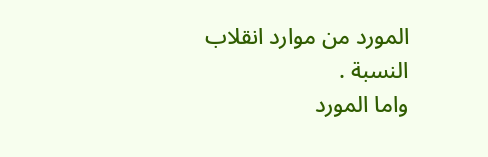المورد من موارد انقلاب النسبة .
واما المورد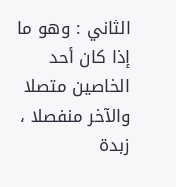الثاني : وهو ما إذا كان أحد الخاصين متصلا والآخر منفصلا ،
زبدة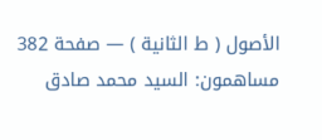الأصول ( ط الثانية ) — صفحة 382
مساهمون: السيد محمد صادق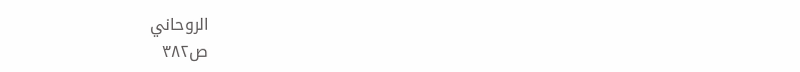الروحاني
ص٣٨٢